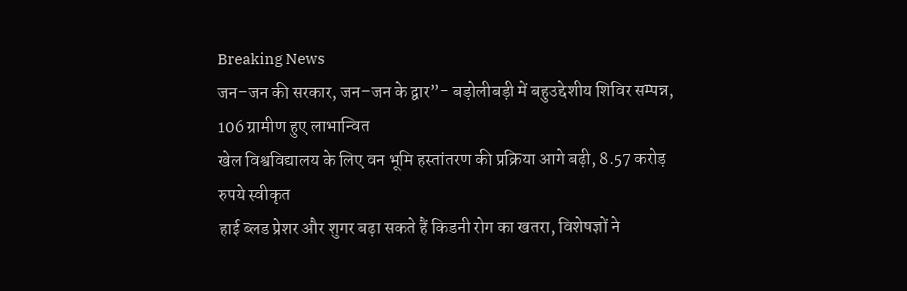Breaking News
जन–जन की सरकार, जन–जन के द्वार”- बड़ोलीबड़ी में बहुउद्देशीय शिविर सम्पन्न, 106 ग्रामीण हुए लाभान्वित
खेल विश्वविद्यालय के लिए वन भूमि हस्तांतरण की प्रक्रिया आगे बढ़ी, 8.57 करोड़ रुपये स्वीकृत
हाई ब्लड प्रेशर और शुगर बढ़ा सकते हैं किडनी रोग का खतरा, विशेषज्ञों ने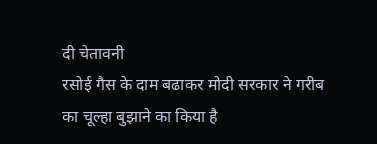दी चेतावनी
रसोई गैस के दाम बढाकर मोदी सरकार ने गरीब का चूल्हा बुझाने का किया है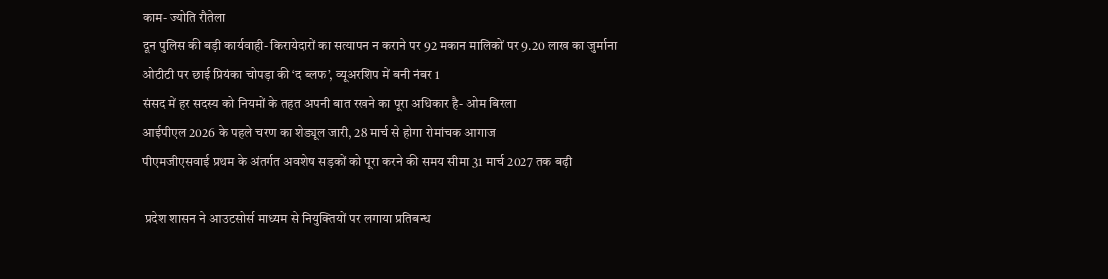काम- ज्योति रौतेला
दून पुलिस की बड़ी कार्यवाही- किरायेदारों का सत्यापन न कराने पर 92 मकान मालिकों पर 9.20 लाख का जुर्माना
ओटीटी पर छाई प्रियंका चोपड़ा की ‘द ब्लफ’, व्यूअरशिप में बनी नंबर 1
संसद में हर सदस्य को नियमों के तहत अपनी बात रखने का पूरा अधिकार है- ओम बिरला
आईपीएल 2026 के पहले चरण का शेड्यूल जारी, 28 मार्च से होगा रोमांचक आगाज
पीएमजीएसवाई प्रथम के अंतर्गत अवशेष सड़कों को पूरा करने की समय सीमा 31 मार्च 2027 तक बढ़ी

 प्रदेश शासन ने आउटसोर्स माध्यम से नियुक्तियों पर लगाया प्रतिबन्ध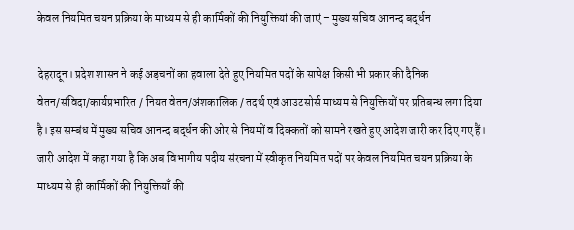केवल नियमित चयन प्रक्रिया के माध्यम से ही कार्मिकों की नियुक्तियां की जाएं – मुख्य सचिव आनन्द बर्द्धन

देहरादून। प्रदेश शासन ने कई अड़चनों का हवाला देते हुए नियमित पदों के सापेक्ष किसी भी प्रकार की दैनिक वेतन/संविदा/कार्यप्रभारित / नियत वेतन/अंशकालिक / तदर्थ एवं आउटसोर्स माध्यम से नियुक्तियों पर प्रतिबन्ध लगा दिया है। इस सम्बंध में मुख्य सचिव आनन्द बर्द्धन की ओर से नियमों व दिक्कतों को सामने रखते हुए आदेश जारी कर दिए गए हैं। जारी आदेश में कहा गया है कि अब विभागीय पदीय संरचना में स्वीकृत नियमित पदों पर केवल नियमित चयन प्रक्रिया के माध्यम से ही कार्मिकों की नियुक्तियाँ की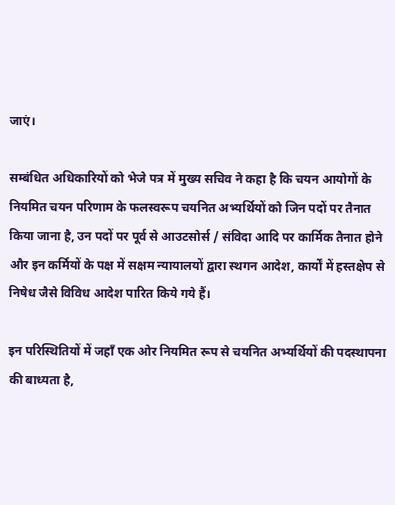जाएं।

सम्बंधित अधिकारियों को भेजे पत्र में मुख्य सचिव ने कहा है कि चयन आयोगों के नियमित चयन परिणाम के फलस्वरूप चयनित अभ्यर्थियों को जिन पदों पर तैनात किया जाना है, उन पदों पर पूर्व से आउटसोर्स / संविदा आदि पर कार्मिक तैनात होने और इन कर्मियों के पक्ष में सक्षम न्यायालयों द्वारा स्थगन आदेश, कार्यों में हस्तक्षेप से निषेध जैसे विविध आदेश पारित किये गये हैं।

इन परिस्थितियों में जहाँ एक ओर नियमित रूप से चयनित अभ्यर्थियों की पदस्थापना की बाध्यता है,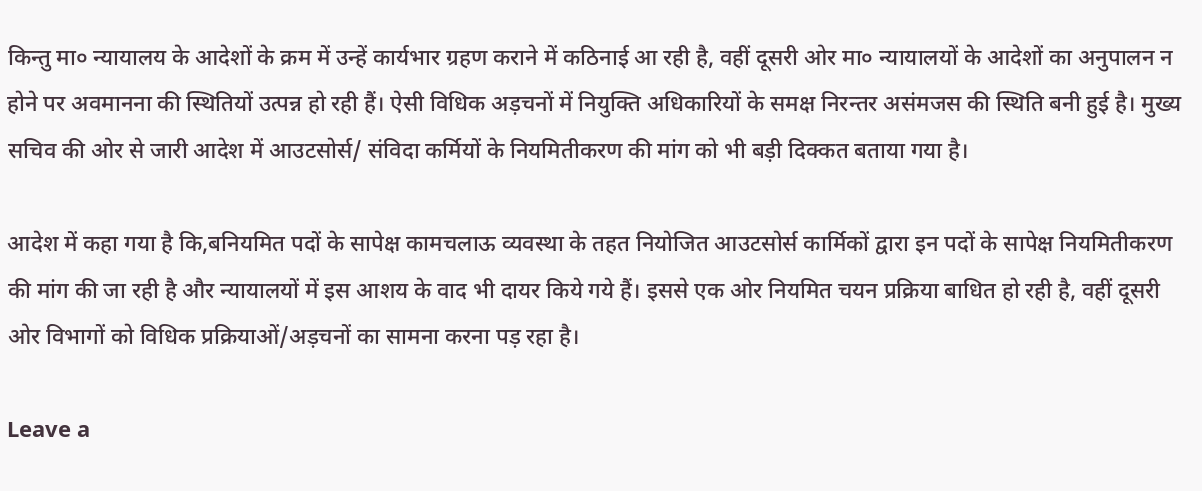किन्तु मा० न्यायालय के आदेशों के क्रम में उन्हें कार्यभार ग्रहण कराने में कठिनाई आ रही है, वहीं दूसरी ओर मा० न्यायालयों के आदेशों का अनुपालन न होने पर अवमानना की स्थितियों उत्पन्न हो रही हैं। ऐसी विधिक अड़चनों में नियुक्ति अधिकारियों के समक्ष निरन्तर असंमजस की स्थिति बनी हुई है। मुख्य सचिव की ओर से जारी आदेश में आउटसोर्स/ संविदा कर्मियों के नियमितीकरण की मांग को भी बड़ी दिक्कत बताया गया है।

आदेश में कहा गया है कि,बनियमित पदों के सापेक्ष कामचलाऊ व्यवस्था के तहत नियोजित आउटसोर्स कार्मिकों द्वारा इन पदों के सापेक्ष नियमितीकरण की मांग की जा रही है और न्यायालयों में इस आशय के वाद भी दायर किये गये हैं। इससे एक ओर नियमित चयन प्रक्रिया बाधित हो रही है, वहीं दूसरी ओर विभागों को विधिक प्रक्रियाओं/अड़चनों का सामना करना पड़ रहा है।

Leave a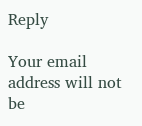Reply

Your email address will not be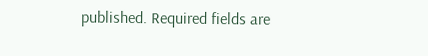published. Required fields are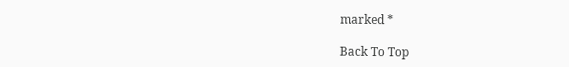marked *

Back To Top